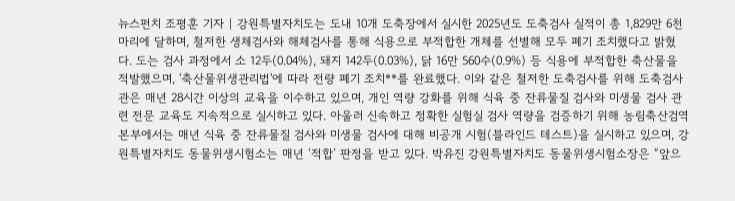뉴스펀치 조평훈 기자 | 강원특별자치도는 도내 10개 도축장에서 실시한 2025년도 도축검사 실적이 총 1,829만 6천 마리에 달하며, 철저한 생체검사와 해체검사를 통해 식용으로 부적합한 개체를 선별해 모두 폐기 조치했다고 밝혔다. 도는 검사 과정에서 소 12두(0.04%), 돼지 142두(0.03%), 닭 16만 560수(0.9%) 등 식용에 부적합한 축산물을 적발했으며, '축산물위생관리법'에 따라 전량 폐기 조치**를 완료했다. 이와 같은 철저한 도축검사를 위해 도축검사관은 매년 28시간 이상의 교육을 이수하고 있으며, 개인 역량 강화를 위해 식육 중 잔류물질 검사와 미생물 검사 관련 전문 교육도 지속적으로 실시하고 있다. 아울러 신속하고 정확한 실험실 검사 역량을 검증하기 위해 농림축산검역본부에서는 매년 식육 중 잔류물질 검사와 미생물 검사에 대해 비공개 시험(블라인드 테스트)을 실시하고 있으며, 강원특별자치도 동물위생시험소는 매년 ‘적합’ 판정을 받고 있다. 박유진 강원특별자치도 동물위생시험소장은 “앞으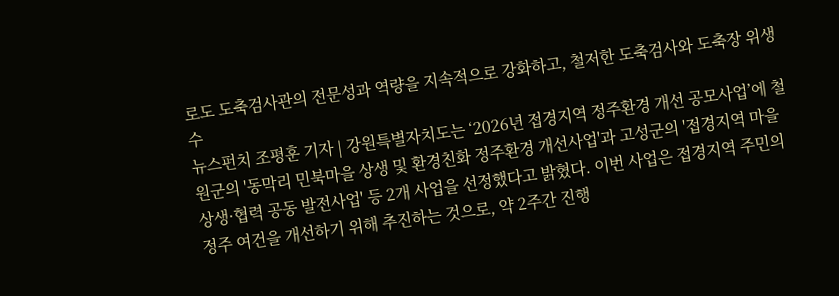로도 도축검사관의 전문성과 역량을 지속적으로 강화하고, 철저한 도축검사와 도축장 위생 수
뉴스펀치 조평훈 기자 | 강원특별자치도는 ‘2026년 접경지역 정주환경 개선 공모사업’에 철원군의 '동막리 민북마을 상생 및 환경친화 정주환경 개선사업'과 고성군의 '접경지역 마을 상생·협력 공동 발전사업' 등 2개 사업을 선정했다고 밝혔다. 이번 사업은 접경지역 주민의 정주 여건을 개선하기 위해 추진하는 것으로, 약 2주간 진행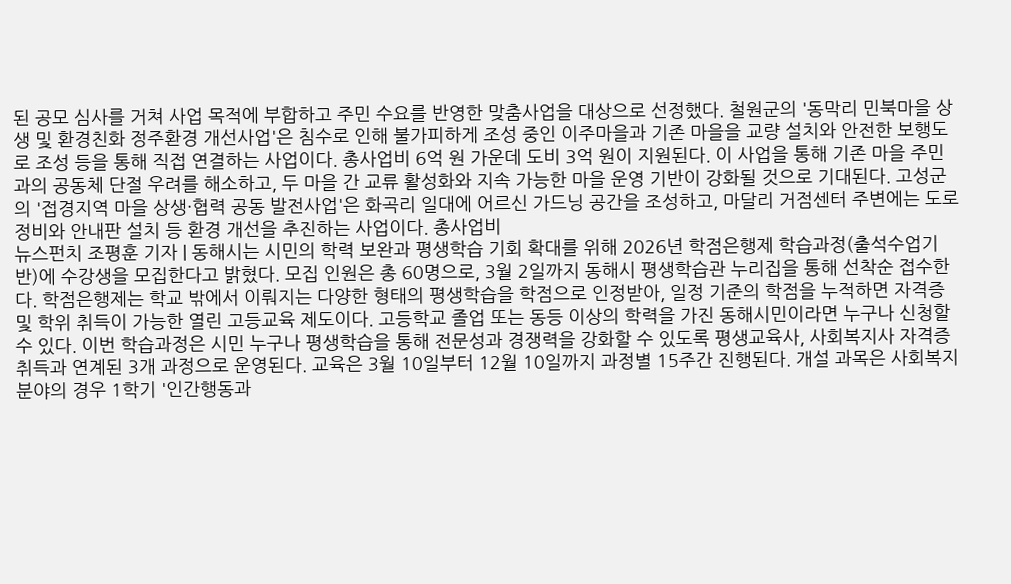된 공모 심사를 거쳐 사업 목적에 부합하고 주민 수요를 반영한 맞춤사업을 대상으로 선정했다. 철원군의 '동막리 민북마을 상생 및 환경친화 정주환경 개선사업'은 침수로 인해 불가피하게 조성 중인 이주마을과 기존 마을을 교량 설치와 안전한 보행도로 조성 등을 통해 직접 연결하는 사업이다. 총사업비 6억 원 가운데 도비 3억 원이 지원된다. 이 사업을 통해 기존 마을 주민과의 공동체 단절 우려를 해소하고, 두 마을 간 교류 활성화와 지속 가능한 마을 운영 기반이 강화될 것으로 기대된다. 고성군의 '접경지역 마을 상생·협력 공동 발전사업'은 화곡리 일대에 어르신 가드닝 공간을 조성하고, 마달리 거점센터 주변에는 도로 정비와 안내판 설치 등 환경 개선을 추진하는 사업이다. 총사업비
뉴스펀치 조평훈 기자 | 동해시는 시민의 학력 보완과 평생학습 기회 확대를 위해 2026년 학점은행제 학습과정(출석수업기반)에 수강생을 모집한다고 밝혔다. 모집 인원은 총 60명으로, 3월 2일까지 동해시 평생학습관 누리집을 통해 선착순 접수한다. 학점은행제는 학교 밖에서 이뤄지는 다양한 형태의 평생학습을 학점으로 인정받아, 일정 기준의 학점을 누적하면 자격증 및 학위 취득이 가능한 열린 고등교육 제도이다. 고등학교 졸업 또는 동등 이상의 학력을 가진 동해시민이라면 누구나 신청할 수 있다. 이번 학습과정은 시민 누구나 평생학습을 통해 전문성과 경쟁력을 강화할 수 있도록 평생교육사, 사회복지사 자격증 취득과 연계된 3개 과정으로 운영된다. 교육은 3월 10일부터 12월 10일까지 과정별 15주간 진행된다. 개설 과목은 사회복지 분야의 경우 1학기 '인간행동과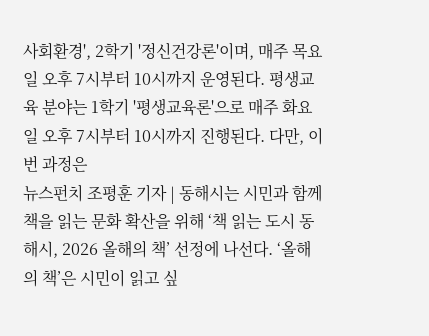사회환경', 2학기 '정신건강론'이며, 매주 목요일 오후 7시부터 10시까지 운영된다. 평생교육 분야는 1학기 '평생교육론'으로 매주 화요일 오후 7시부터 10시까지 진행된다. 다만, 이번 과정은
뉴스펀치 조평훈 기자 | 동해시는 시민과 함께 책을 읽는 문화 확산을 위해 ‘책 읽는 도시 동해시, 2026 올해의 책’ 선정에 나선다. ‘올해의 책’은 시민이 읽고 싶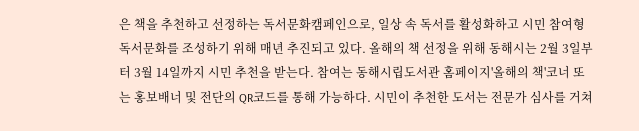은 책을 추천하고 선정하는 독서문화캠페인으로, 일상 속 독서를 활성화하고 시민 참여형 독서문화를 조성하기 위해 매년 추진되고 있다. 올해의 책 선정을 위해 동해시는 2월 3일부터 3월 14일까지 시민 추천을 받는다. 참여는 동해시립도서관 홈페이지'올해의 책'코너 또는 홍보배너 및 전단의 QR코드를 통해 가능하다. 시민이 추천한 도서는 전문가 심사를 거쳐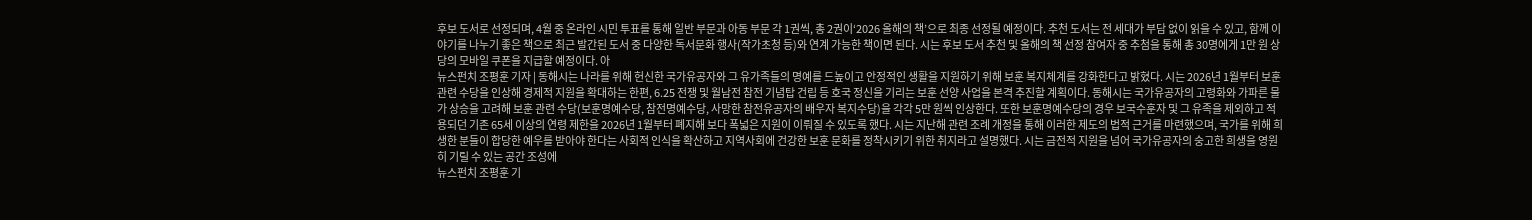후보 도서로 선정되며, 4월 중 온라인 시민 투표를 통해 일반 부문과 아동 부문 각 1권씩, 총 2권이‘2026 올해의 책’으로 최종 선정될 예정이다. 추천 도서는 전 세대가 부담 없이 읽을 수 있고, 함께 이야기를 나누기 좋은 책으로 최근 발간된 도서 중 다양한 독서문화 행사(작가초청 등)와 연계 가능한 책이면 된다. 시는 후보 도서 추천 및 올해의 책 선정 참여자 중 추첨을 통해 총 30명에게 1만 원 상당의 모바일 쿠폰을 지급할 예정이다. 아
뉴스펀치 조평훈 기자 | 동해시는 나라를 위해 헌신한 국가유공자와 그 유가족들의 명예를 드높이고 안정적인 생활을 지원하기 위해 보훈 복지체계를 강화한다고 밝혔다. 시는 2026년 1월부터 보훈 관련 수당을 인상해 경제적 지원을 확대하는 한편, 6.25 전쟁 및 월남전 참전 기념탑 건립 등 호국 정신을 기리는 보훈 선양 사업을 본격 추진할 계획이다. 동해시는 국가유공자의 고령화와 가파른 물가 상승을 고려해 보훈 관련 수당(보훈명예수당, 참전명예수당, 사망한 참전유공자의 배우자 복지수당)을 각각 5만 원씩 인상한다. 또한 보훈명예수당의 경우 보국수훈자 및 그 유족을 제외하고 적용되던 기존 65세 이상의 연령 제한을 2026년 1월부터 폐지해 보다 폭넓은 지원이 이뤄질 수 있도록 했다. 시는 지난해 관련 조례 개정을 통해 이러한 제도의 법적 근거를 마련했으며, 국가를 위해 희생한 분들이 합당한 예우를 받아야 한다는 사회적 인식을 확산하고 지역사회에 건강한 보훈 문화를 정착시키기 위한 취지라고 설명했다. 시는 금전적 지원을 넘어 국가유공자의 숭고한 희생을 영원히 기릴 수 있는 공간 조성에
뉴스펀치 조평훈 기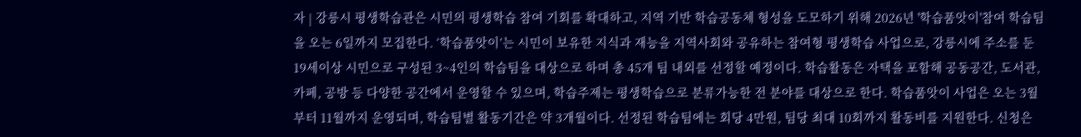자 | 강릉시 평생학습관은 시민의 평생학습 참여 기회를 확대하고, 지역 기반 학습공동체 형성을 도모하기 위해 2026년 '학습품앗이'참여 학습팀을 오는 6일까지 모집한다. ‘학습품앗이’는 시민이 보유한 지식과 재능을 지역사회와 공유하는 참여형 평생학습 사업으로, 강릉시에 주소를 둔 19세이상 시민으로 구성된 3~4인의 학습팀을 대상으로 하며 총 45개 팀 내외를 선정할 예정이다. 학습활동은 자택을 포함해 공동공간, 도서관, 카페, 공방 등 다양한 공간에서 운영할 수 있으며, 학습주제는 평생학습으로 분류가능한 전 분야를 대상으로 한다. 학습품앗이 사업은 오는 3월부터 11월까지 운영되며, 학습팀별 활동기간은 약 3개월이다. 선정된 학습팀에는 회당 4만원, 팀당 최대 10회까지 활동비를 지원한다. 신청은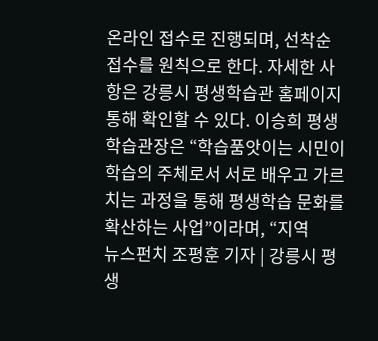온라인 접수로 진행되며, 선착순 접수를 원칙으로 한다. 자세한 사항은 강릉시 평생학습관 홈페이지 통해 확인할 수 있다. 이승희 평생학습관장은 “학습품앗이는 시민이 학습의 주체로서 서로 배우고 가르치는 과정을 통해 평생학습 문화를 확산하는 사업”이라며, “지역
뉴스펀치 조평훈 기자 | 강릉시 평생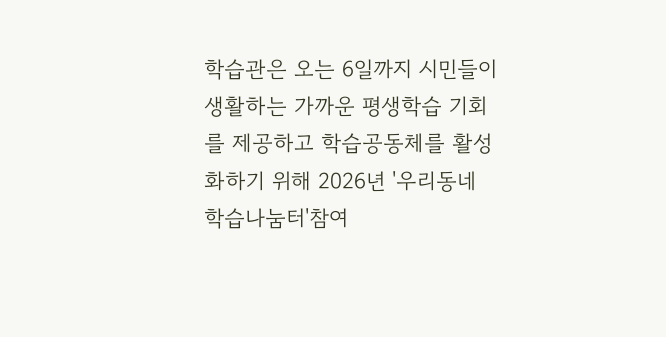학습관은 오는 6일까지 시민들이 생활하는 가까운 평생학습 기회를 제공하고 학습공동체를 활성화하기 위해 2026년 '우리동네 학습나눔터'참여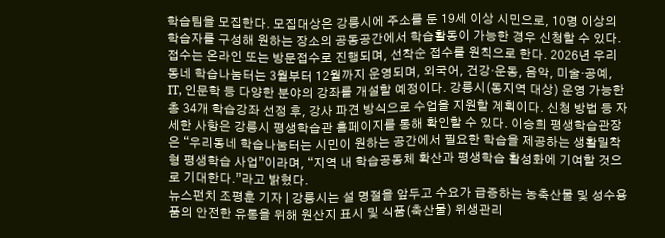학습팀을 모집한다. 모집대상은 강릉시에 주소를 둔 19세 이상 시민으로, 10명 이상의 학습자를 구성해 원하는 장소의 공동공간에서 학습활동이 가능한 경우 신청할 수 있다. 접수는 온라인 또는 방문접수로 진행되며, 선착순 접수를 원칙으로 한다. 2026년 우리동네 학습나눔터는 3월부터 12월까지 운영되며, 외국어, 건강·운동, 음악, 미술·공예, IT, 인문학 등 다양한 분야의 강좌를 개설할 예정이다. 강릉시(동지역 대상) 운영 가능한 총 34개 학습강좌 선정 후, 강사 파견 방식으로 수업을 지원할 계획이다. 신청 방법 등 자세한 사항은 강릉시 평생학습관 홈페이지를 통해 확인할 수 있다. 이승희 평생학습관장은 “우리동네 학습나눔터는 시민이 원하는 공간에서 필요한 학습을 제공하는 생활밀착형 평생학습 사업”이라며, “지역 내 학습공동체 확산과 평생학습 활성화에 기여할 것으로 기대한다.”라고 밝혔다.
뉴스펀치 조평훈 기자 | 강릉시는 설 명절을 앞두고 수요가 급증하는 농축산물 및 성수용품의 안전한 유통을 위해 원산지 표시 및 식품(축산물) 위생관리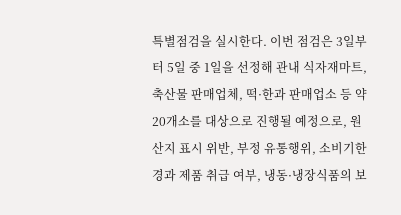특별점검을 실시한다. 이번 점검은 3일부터 5일 중 1일을 선정해 관내 식자재마트, 축산물 판매업체, 떡·한과 판매업소 등 약 20개소를 대상으로 진행될 예정으로, 원산지 표시 위반, 부정 유통행위, 소비기한 경과 제품 취급 여부, 냉동·냉장식품의 보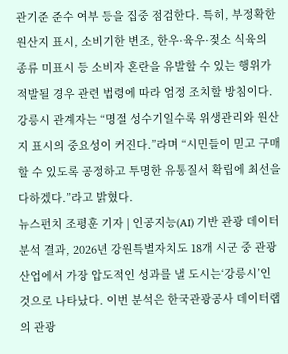관기준 준수 여부 등을 집중 점검한다. 특히, 부정확한 원산지 표시, 소비기한 변조, 한우·육우·젖소 식육의 종류 미표시 등 소비자 혼란을 유발할 수 있는 행위가 적발될 경우 관련 법령에 따라 엄정 조치할 방침이다. 강릉시 관계자는 “명절 성수기일수록 위생관리와 원산지 표시의 중요성이 커진다.”라며 “시민들이 믿고 구매할 수 있도록 공정하고 투명한 유통질서 확립에 최선을 다하겠다.”라고 밝혔다.
뉴스펀치 조평훈 기자 | 인공지능(AI) 기반 관광 데이터 분석 결과, 2026년 강원특별자치도 18개 시군 중 관광 산업에서 가장 압도적인 성과를 낼 도시는‘강릉시’인 것으로 나타났다. 이번 분석은 한국관광공사 데이터랩의 관광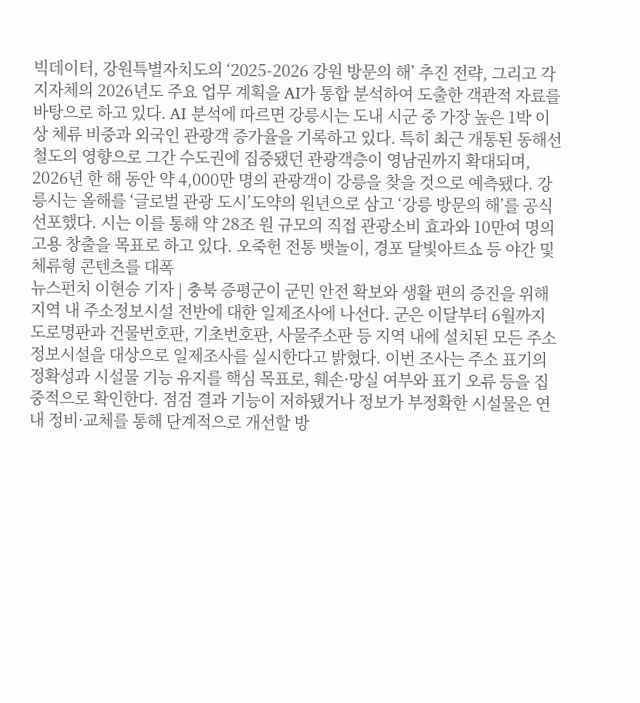빅데이터, 강원특별자치도의 ‘2025-2026 강원 방문의 해’ 추진 전략, 그리고 각 지자체의 2026년도 주요 업무 계획을 AI가 통합 분석하여 도출한 객관적 자료를 바탕으로 하고 있다. AI 분석에 따르면 강릉시는 도내 시군 중 가장 높은 1박 이상 체류 비중과 외국인 관광객 증가율을 기록하고 있다. 특히 최근 개통된 동해선 철도의 영향으로 그간 수도권에 집중됐던 관광객층이 영남권까지 확대되며, 2026년 한 해 동안 약 4,000만 명의 관광객이 강릉을 찾을 것으로 예측됐다. 강릉시는 올해를 ‘글로벌 관광 도시’도약의 원년으로 삼고 ‘강릉 방문의 해’를 공식 선포했다. 시는 이를 통해 약 28조 원 규모의 직접 관광소비 효과와 10만여 명의 고용 창출을 목표로 하고 있다. 오죽헌 전통 뱃놀이, 경포 달빛아트쇼 등 야간 및 체류형 콘텐츠를 대폭
뉴스펀치 이현승 기자 | 충북 증평군이 군민 안전 확보와 생활 편의 증진을 위해 지역 내 주소정보시설 전반에 대한 일제조사에 나선다. 군은 이달부터 6월까지 도로명판과 건물번호판, 기초번호판, 사물주소판 등 지역 내에 설치된 모든 주소정보시설을 대상으로 일제조사를 실시한다고 밝혔다. 이번 조사는 주소 표기의 정확성과 시설물 기능 유지를 핵심 목표로, 훼손·망실 여부와 표기 오류 등을 집중적으로 확인한다. 점검 결과 기능이 저하됐거나 정보가 부정확한 시설물은 연내 정비·교체를 통해 단계적으로 개선할 방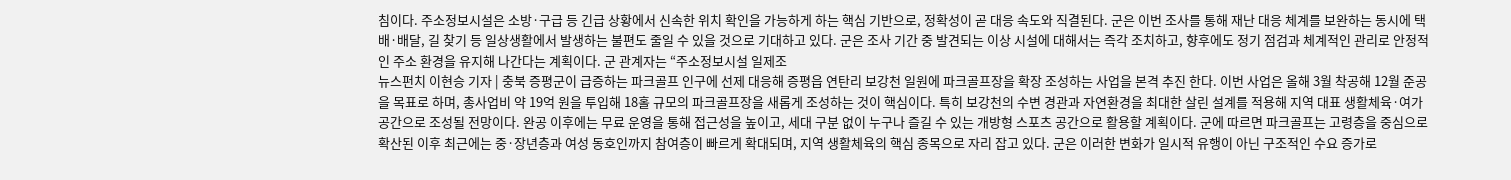침이다. 주소정보시설은 소방·구급 등 긴급 상황에서 신속한 위치 확인을 가능하게 하는 핵심 기반으로, 정확성이 곧 대응 속도와 직결된다. 군은 이번 조사를 통해 재난 대응 체계를 보완하는 동시에 택배·배달, 길 찾기 등 일상생활에서 발생하는 불편도 줄일 수 있을 것으로 기대하고 있다. 군은 조사 기간 중 발견되는 이상 시설에 대해서는 즉각 조치하고, 향후에도 정기 점검과 체계적인 관리로 안정적인 주소 환경을 유지해 나간다는 계획이다. 군 관계자는 “주소정보시설 일제조
뉴스펀치 이현승 기자 | 충북 증평군이 급증하는 파크골프 인구에 선제 대응해 증평읍 연탄리 보강천 일원에 파크골프장을 확장 조성하는 사업을 본격 추진 한다. 이번 사업은 올해 3월 착공해 12월 준공을 목표로 하며, 총사업비 약 19억 원을 투입해 18홀 규모의 파크골프장을 새롭게 조성하는 것이 핵심이다. 특히 보강천의 수변 경관과 자연환경을 최대한 살린 설계를 적용해 지역 대표 생활체육·여가 공간으로 조성될 전망이다. 완공 이후에는 무료 운영을 통해 접근성을 높이고, 세대 구분 없이 누구나 즐길 수 있는 개방형 스포츠 공간으로 활용할 계획이다. 군에 따르면 파크골프는 고령층을 중심으로 확산된 이후 최근에는 중·장년층과 여성 동호인까지 참여층이 빠르게 확대되며, 지역 생활체육의 핵심 종목으로 자리 잡고 있다. 군은 이러한 변화가 일시적 유행이 아닌 구조적인 수요 증가로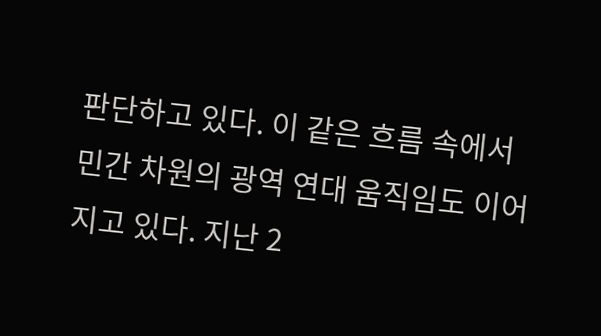판단하고 있다. 이 같은 흐름 속에서 민간 차원의 광역 연대 움직임도 이어지고 있다. 지난 2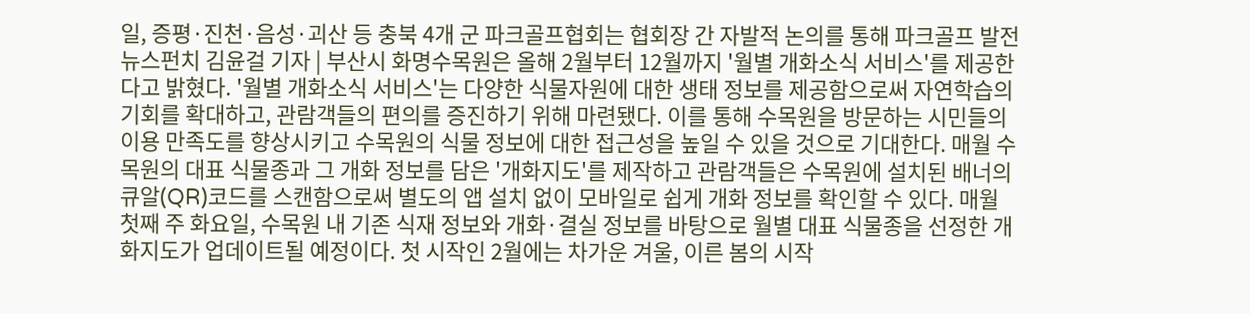일, 증평·진천·음성·괴산 등 충북 4개 군 파크골프협회는 협회장 간 자발적 논의를 통해 파크골프 발전
뉴스펀치 김윤걸 기자 | 부산시 화명수목원은 올해 2월부터 12월까지 '월별 개화소식 서비스'를 제공한다고 밝혔다. '월별 개화소식 서비스'는 다양한 식물자원에 대한 생태 정보를 제공함으로써 자연학습의 기회를 확대하고, 관람객들의 편의를 증진하기 위해 마련됐다. 이를 통해 수목원을 방문하는 시민들의 이용 만족도를 향상시키고 수목원의 식물 정보에 대한 접근성을 높일 수 있을 것으로 기대한다. 매월 수목원의 대표 식물종과 그 개화 정보를 담은 '개화지도'를 제작하고 관람객들은 수목원에 설치된 배너의 큐알(QR)코드를 스캔함으로써 별도의 앱 설치 없이 모바일로 쉽게 개화 정보를 확인할 수 있다. 매월 첫째 주 화요일, 수목원 내 기존 식재 정보와 개화·결실 정보를 바탕으로 월별 대표 식물종을 선정한 개화지도가 업데이트될 예정이다. 첫 시작인 2월에는 차가운 겨울, 이른 봄의 시작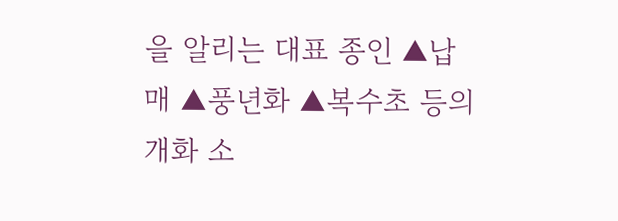을 알리는 대표 종인 ▲납매 ▲풍년화 ▲복수초 등의 개화 소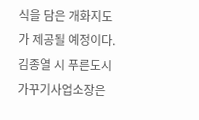식을 담은 개화지도가 제공될 예정이다. 김종열 시 푸른도시가꾸기사업소장은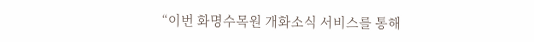“이번 화명수목원 개화소식 서비스를 통해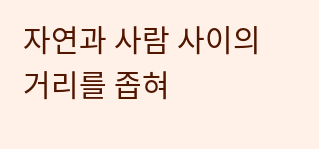자연과 사람 사이의 거리를 좁혀